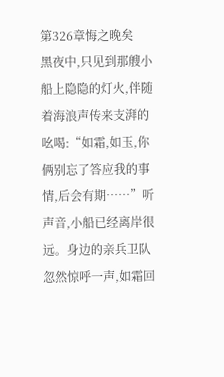第326章悔之晚矣
黑夜中,只见到那艘小船上隐隐的灯火,伴随着海浪声传来支湃的吆喝:“如霜,如玉,你俩别忘了答应我的事情,后会有期……”听声音,小船已经离岸很远。身边的亲兵卫队忽然惊呼一声,如霜回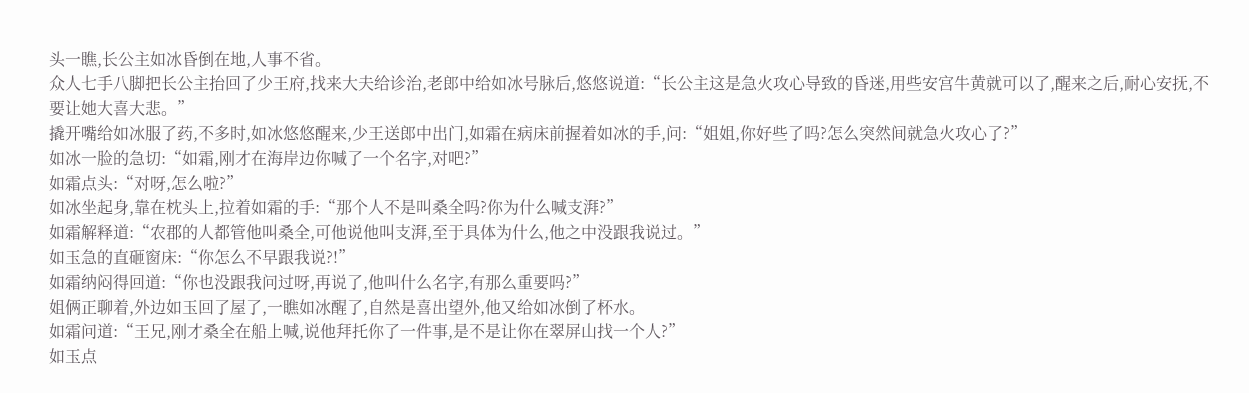头一瞧,长公主如冰昏倒在地,人事不省。
众人七手八脚把长公主抬回了少王府,找来大夫给诊治,老郎中给如冰号脉后,悠悠说道:“长公主这是急火攻心导致的昏迷,用些安宫牛黄就可以了,醒来之后,耐心安抚,不要让她大喜大悲。”
撬开嘴给如冰服了药,不多时,如冰悠悠醒来,少王送郎中出门,如霜在病床前握着如冰的手,问:“姐姐,你好些了吗?怎么突然间就急火攻心了?”
如冰一脸的急切:“如霜,刚才在海岸边你喊了一个名字,对吧?”
如霜点头:“对呀,怎么啦?”
如冰坐起身,靠在枕头上,拉着如霜的手:“那个人不是叫桑全吗?你为什么喊支湃?”
如霜解释道:“农郡的人都管他叫桑全,可他说他叫支湃,至于具体为什么,他之中没跟我说过。”
如玉急的直砸窗床:“你怎么不早跟我说?!”
如霜纳闷得回道:“你也没跟我问过呀,再说了,他叫什么名字,有那么重要吗?”
姐俩正聊着,外边如玉回了屋了,一瞧如冰醒了,自然是喜出望外,他又给如冰倒了杯水。
如霜问道:“王兄,刚才桑全在船上喊,说他拜托你了一件事,是不是让你在翠屏山找一个人?”
如玉点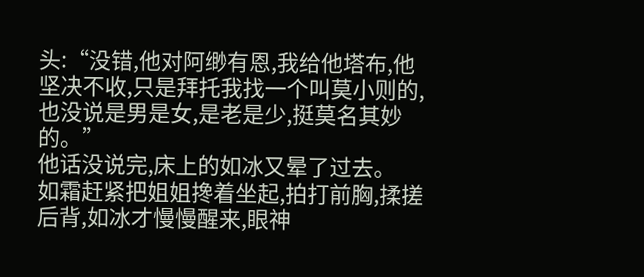头:“没错,他对阿缈有恩,我给他塔布,他坚决不收,只是拜托我找一个叫莫小则的,也没说是男是女,是老是少,挺莫名其妙的。”
他话没说完,床上的如冰又晕了过去。
如霜赶紧把姐姐搀着坐起,拍打前胸,揉搓后背,如冰才慢慢醒来,眼神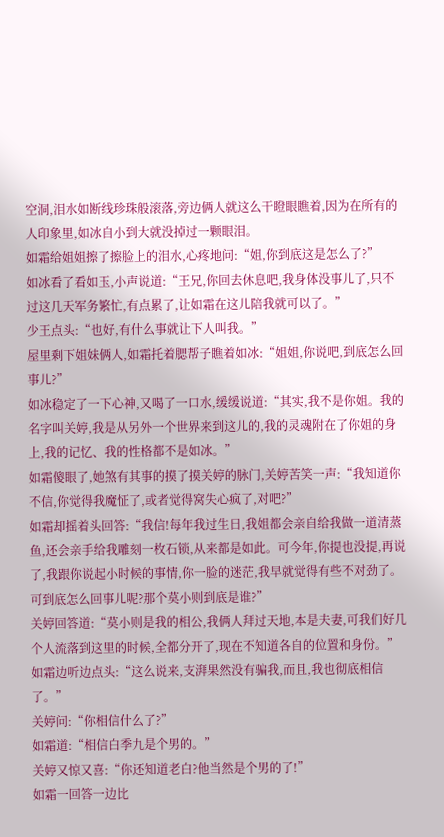空洞,泪水如断线珍珠般滚落,旁边俩人就这么干瞪眼瞧着,因为在所有的人印象里,如冰自小到大就没掉过一颗眼泪。
如霜给姐姐擦了擦脸上的泪水,心疼地问:“姐,你到底这是怎么了?”
如冰看了看如玉,小声说道:“王兄,你回去休息吧,我身体没事儿了,只不过这几天军务繁忙,有点累了,让如霜在这儿陪我就可以了。”
少王点头:“也好,有什么事就让下人叫我。”
屋里剩下姐妹俩人,如霜托着腮帮子瞧着如冰:“姐姐,你说吧,到底怎么回事儿?”
如冰稳定了一下心神,又喝了一口水,缓缓说道:“其实,我不是你姐。我的名字叫关婷,我是从另外一个世界来到这儿的,我的灵魂附在了你姐的身上,我的记忆、我的性格都不是如冰。”
如霜傻眼了,她煞有其事的摸了摸关婷的脉门,关婷苦笑一声:“我知道你不信,你觉得我魔怔了,或者觉得窝失心疯了,对吧?”
如霜却摇着头回答:“我信!每年我过生日,我姐都会亲自给我做一道清蒸鱼,还会亲手给我雕刻一枚石锁,从来都是如此。可今年,你提也没提,再说了,我跟你说起小时候的事情,你一脸的迷茫,我早就觉得有些不对劲了。可到底怎么回事儿呢?那个莫小则到底是谁?”
关婷回答道:“莫小则是我的相公,我俩人拜过天地,本是夫妻,可我们好几个人流落到这里的时候,全都分开了,现在不知道各自的位置和身份。”
如霜边听边点头:“这么说来,支湃果然没有骗我,而且,我也彻底相信了。”
关婷问:“你相信什么了?”
如霜道:“相信白季九是个男的。”
关婷又惊又喜:“你还知道老白?他当然是个男的了!”
如霜一回答一边比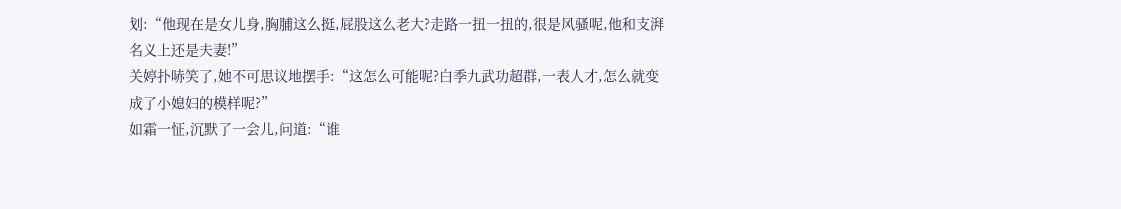划:“他现在是女儿身,胸脯这么挺,屁股这么老大?走路一扭一扭的,很是风骚呢,他和支湃名义上还是夫妻!”
关婷扑哧笑了,她不可思议地摆手:“这怎么可能呢?白季九武功超群,一表人才,怎么就变成了小媳妇的模样呢?”
如霜一怔,沉默了一会儿,问道:“谁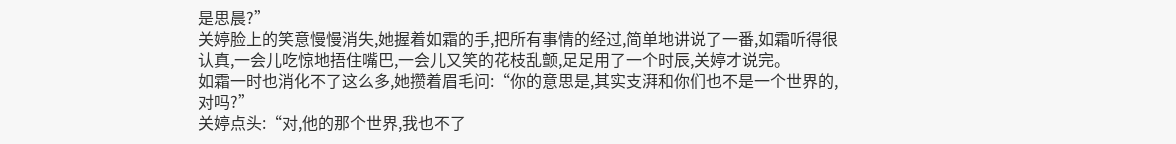是思晨?”
关婷脸上的笑意慢慢消失,她握着如霜的手,把所有事情的经过,简单地讲说了一番,如霜听得很认真,一会儿吃惊地捂住嘴巴,一会儿又笑的花枝乱颤,足足用了一个时辰,关婷才说完。
如霜一时也消化不了这么多,她攒着眉毛问:“你的意思是,其实支湃和你们也不是一个世界的,对吗?”
关婷点头:“对,他的那个世界,我也不了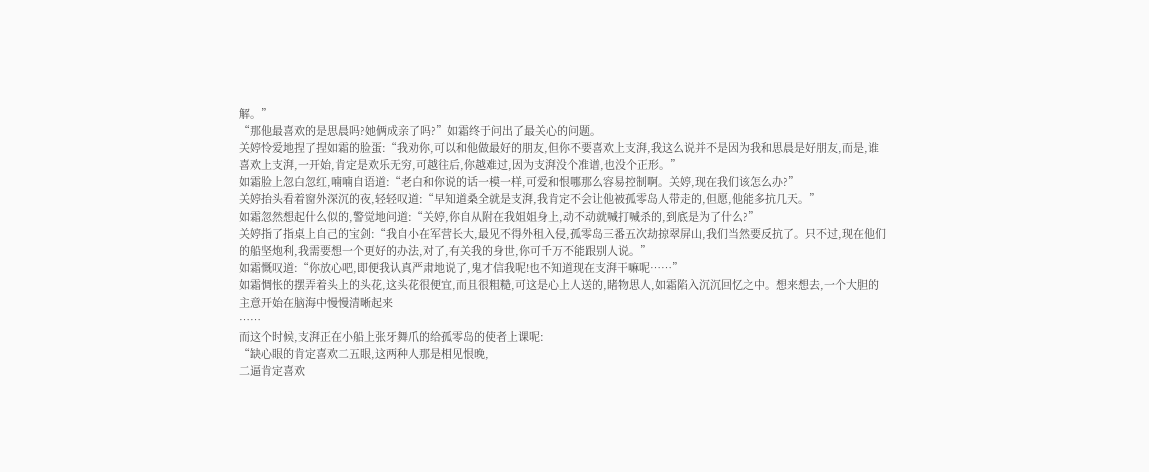解。”
“那他最喜欢的是思晨吗?她俩成亲了吗?”如霜终于问出了最关心的问题。
关婷怜爱地捏了捏如霜的脸蛋:“我劝你,可以和他做最好的朋友,但你不要喜欢上支湃,我这么说并不是因为我和思晨是好朋友,而是,谁喜欢上支湃,一开始,肯定是欢乐无穷,可越往后,你越难过,因为支湃没个准谱,也没个正形。”
如霜脸上忽白忽红,喃喃自语道:“老白和你说的话一模一样,可爱和恨哪那么容易控制啊。关婷,现在我们该怎么办?”
关婷抬头看着窗外深沉的夜,轻轻叹道:“早知道桑全就是支湃,我肯定不会让他被孤零岛人带走的,但愿,他能多抗几天。”
如霜忽然想起什么似的,警觉地问道:“关婷,你自从附在我姐姐身上,动不动就喊打喊杀的,到底是为了什么?”
关婷指了指桌上自己的宝剑:“我自小在军营长大,最见不得外租入侵,孤零岛三番五次劫掠翠屏山,我们当然要反抗了。只不过,现在他们的船坚炮利,我需要想一个更好的办法,对了,有关我的身世,你可千万不能跟别人说。”
如霜慨叹道:“你放心吧,即便我认真严肃地说了,鬼才信我呢!也不知道现在支湃干嘛呢……”
如霜惆怅的摆弄着头上的头花,这头花很便宜,而且很粗糙,可这是心上人送的,睹物思人,如霜陷入沉沉回忆之中。想来想去,一个大胆的主意开始在脑海中慢慢清晰起来
……
而这个时候,支湃正在小船上张牙舞爪的给孤零岛的使者上课呢:
“缺心眼的肯定喜欢二五眼,这两种人那是相见恨晚,
二逼肯定喜欢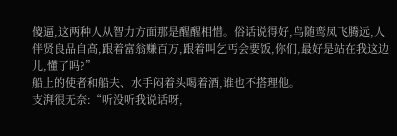傻逼,这两种人从智力方面那是醒醒相惜。俗话说得好,鸟随鸾凤飞腾远,人伴贤良品自高,跟着富翁赚百万,跟着叫乞丐会要饭,你们,最好是站在我这边儿,懂了吗?”
船上的使者和船夫、水手闷着头喝着酒,谁也不搭理他。
支湃很无奈:“听没听我说话呀,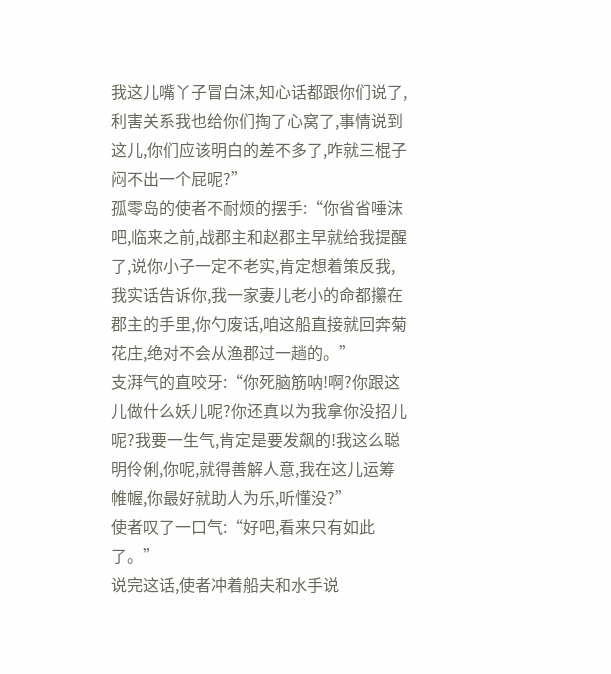我这儿嘴丫子冒白沫,知心话都跟你们说了,利害关系我也给你们掏了心窝了,事情说到这儿,你们应该明白的差不多了,咋就三棍子闷不出一个屁呢?”
孤零岛的使者不耐烦的摆手:“你省省唾沫吧,临来之前,战郡主和赵郡主早就给我提醒了,说你小子一定不老实,肯定想着策反我,我实话告诉你,我一家妻儿老小的命都攥在郡主的手里,你勺废话,咱这船直接就回奔菊花庄,绝对不会从渔郡过一趟的。”
支湃气的直咬牙:“你死脑筋呐!啊?你跟这儿做什么妖儿呢?你还真以为我拿你没招儿呢?我要一生气,肯定是要发飙的!我这么聪明伶俐,你呢,就得善解人意,我在这儿运筹帷幄,你最好就助人为乐,听懂没?”
使者叹了一口气:“好吧,看来只有如此了。”
说完这话,使者冲着船夫和水手说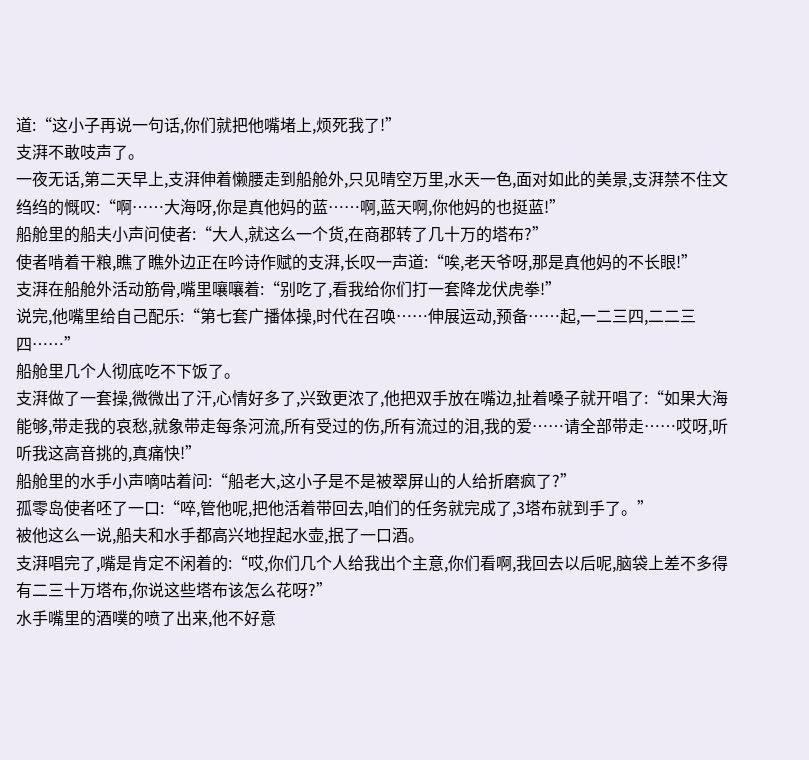道:“这小子再说一句话,你们就把他嘴堵上,烦死我了!”
支湃不敢吱声了。
一夜无话,第二天早上,支湃伸着懒腰走到船舱外,只见晴空万里,水天一色,面对如此的美景,支湃禁不住文绉绉的慨叹:“啊……大海呀,你是真他妈的蓝……啊,蓝天啊,你他妈的也挺蓝!”
船舱里的船夫小声问使者:“大人,就这么一个货,在商郡转了几十万的塔布?”
使者啃着干粮,瞧了瞧外边正在吟诗作赋的支湃,长叹一声道:“唉,老天爷呀,那是真他妈的不长眼!”
支湃在船舱外活动筋骨,嘴里嚷嚷着:“别吃了,看我给你们打一套降龙伏虎拳!”
说完,他嘴里给自己配乐:“第七套广播体操,时代在召唤……伸展运动,预备……起,一二三四,二二三四……”
船舱里几个人彻底吃不下饭了。
支湃做了一套操,微微出了汗,心情好多了,兴致更浓了,他把双手放在嘴边,扯着嗓子就开唱了:“如果大海能够,带走我的哀愁,就象带走每条河流,所有受过的伤,所有流过的泪,我的爱……请全部带走……哎呀,听听我这高音挑的,真痛快!”
船舱里的水手小声嘀咕着问:“船老大,这小子是不是被翠屏山的人给折磨疯了?”
孤零岛使者呸了一口:“啐,管他呢,把他活着带回去,咱们的任务就完成了,3塔布就到手了。”
被他这么一说,船夫和水手都高兴地捏起水壶,抿了一口酒。
支湃唱完了,嘴是肯定不闲着的:“哎,你们几个人给我出个主意,你们看啊,我回去以后呢,脑袋上差不多得有二三十万塔布,你说这些塔布该怎么花呀?”
水手嘴里的酒噗的喷了出来,他不好意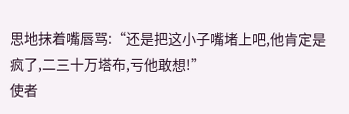思地抹着嘴唇骂:“还是把这小子嘴堵上吧,他肯定是疯了,二三十万塔布,亏他敢想!”
使者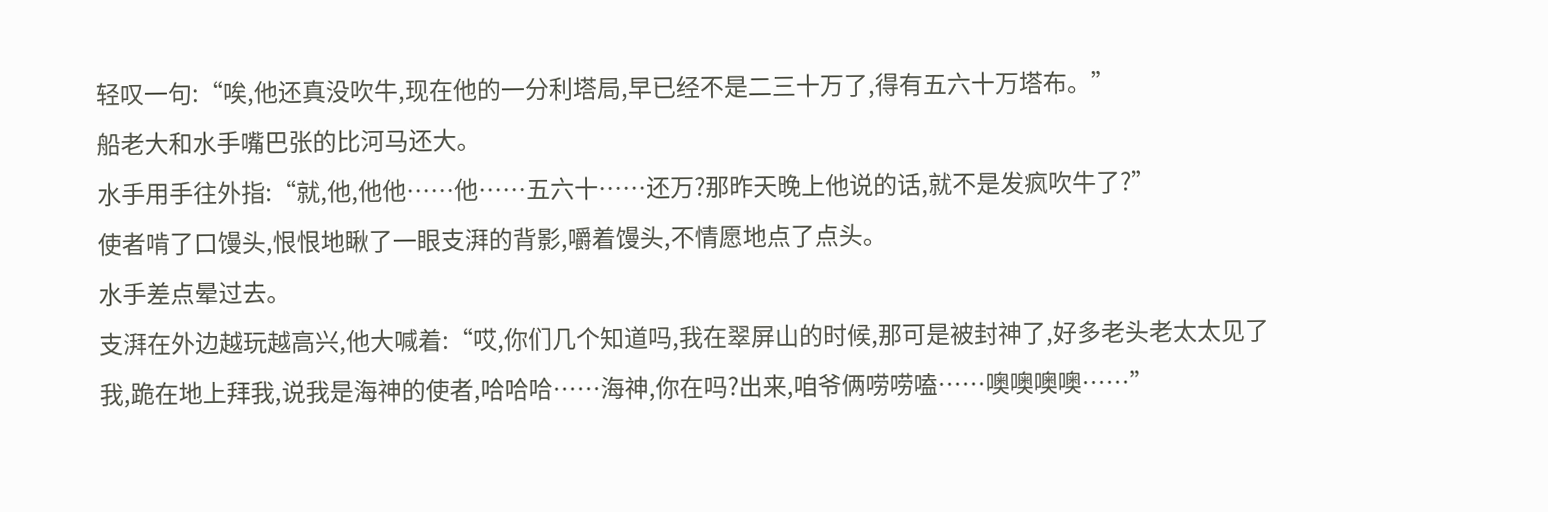轻叹一句:“唉,他还真没吹牛,现在他的一分利塔局,早已经不是二三十万了,得有五六十万塔布。”
船老大和水手嘴巴张的比河马还大。
水手用手往外指:“就,他,他他……他……五六十……还万?那昨天晚上他说的话,就不是发疯吹牛了?”
使者啃了口馒头,恨恨地瞅了一眼支湃的背影,嚼着馒头,不情愿地点了点头。
水手差点晕过去。
支湃在外边越玩越高兴,他大喊着:“哎,你们几个知道吗,我在翠屏山的时候,那可是被封神了,好多老头老太太见了我,跪在地上拜我,说我是海神的使者,哈哈哈……海神,你在吗?出来,咱爷俩唠唠嗑……噢噢噢噢……”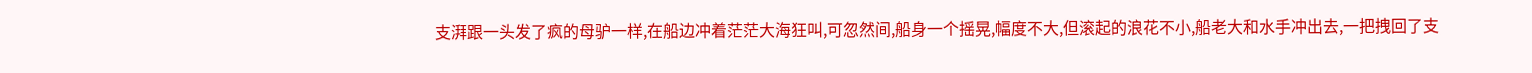支湃跟一头发了疯的母驴一样,在船边冲着茫茫大海狂叫,可忽然间,船身一个摇晃,幅度不大,但滚起的浪花不小,船老大和水手冲出去,一把拽回了支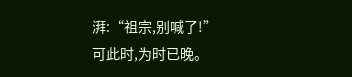湃:“祖宗,别喊了!”
可此时,为时已晚。